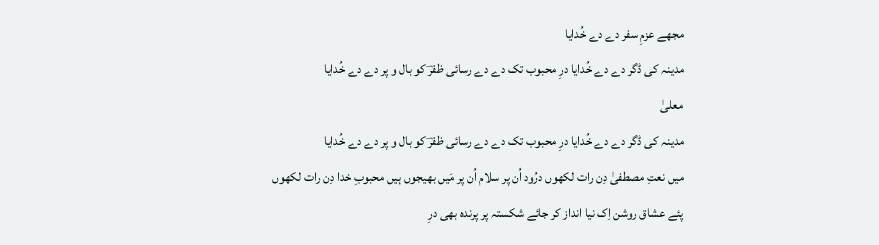مجھے عزمِ سفر دے دے خُدایا
مدینہ کی ڈگر دے دے خُدایا درِ محبوب تک دے دے رسائی ظفرؔ کو بال و پر دے دے خُدایا
معلیٰ
مدینہ کی ڈگر دے دے خُدایا درِ محبوب تک دے دے رسائی ظفرؔ کو بال و پر دے دے خُدایا
میں نعتِ مصطفیٰ دِن رات لکھوں درُود اُن پر سلام اُن پر مَیں بھیجوں ہیں محبوبِ خدا دِن رات لکھوں
پئے عشاق روشن اِک نیا انداز کر جائے شکستہ پر پرندہ بھی درِ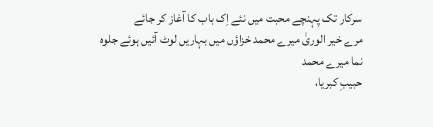سرکار تک پہنچے محبت میں نئے اِک باب کا آغاز کر جائے
مرے خیر الوریٰ میرے محمد خزاؤں میں بہاریں لوٹ آئیں ہوئے جلوہ نما میرے محمد
حبیبِ کبریا،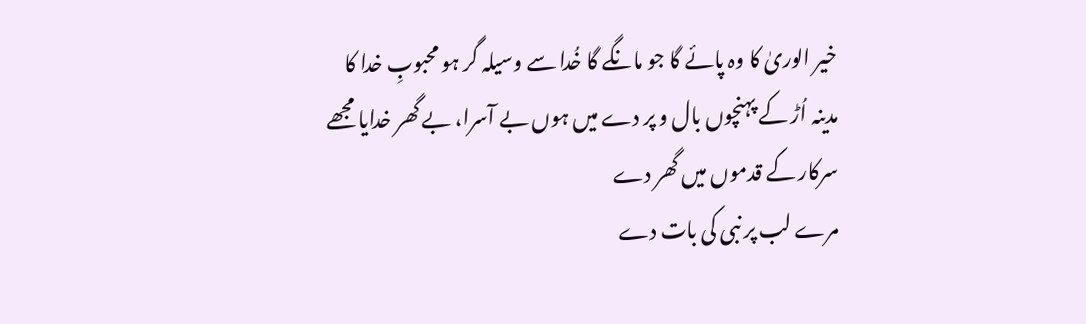خیر الوریٰ کا وہ پائے گا جو مانگے گا خُدا سے وسیلہ گر ہو محبوبِ خدا کا
مدینہ اُڑ کے پہنچوں بال و پر دے میں ہوں بے آسرا، بے گھر خدایا مجھے سرکار کے قدموں میں گھر دے
مرے لب پر نبی کی بات دے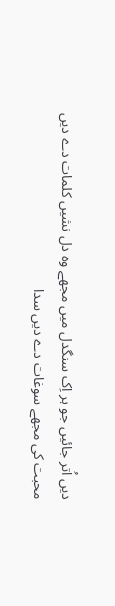دیں اُتر جائیں جو ہر اِک سنگدل میں مجھے وہ دل نشیں کلمات دے دیں
محبت کی مجھے سوغات دے دیں سدا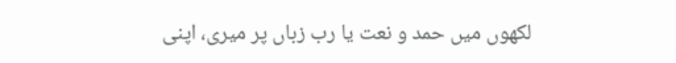لکھوں میں حمد و نعت یا رب زباں پر میری، اپنی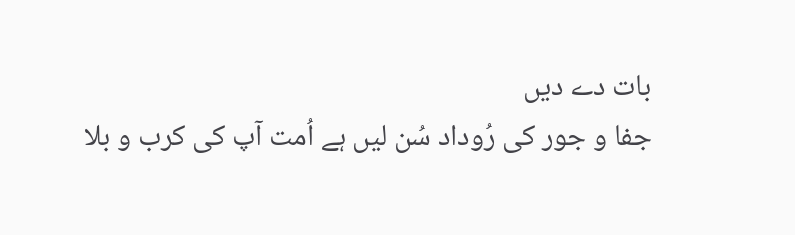بات دے دیں
جفا و جور کی رُوداد سُن لیں ہے اُمت آپ کی کرب و بلا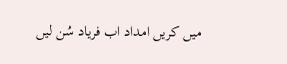میں کریں امداد اب فریاد سُن لیں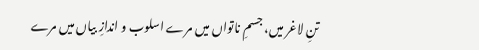تنِ لاغر میں، جسمِ ناتواں میں مرے اسلوب و اندازِ بیاں میں مرے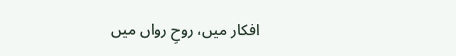افکار میں، روحِ رواں میں